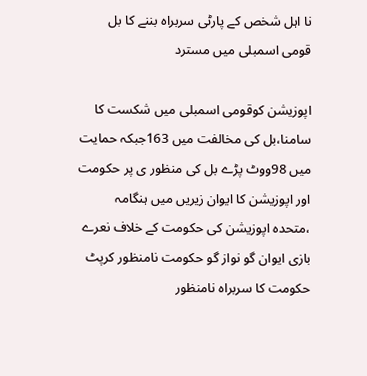نا اہل شخص کے پارٹی سربراہ بننے کا بل قومی اسمبلی میں مسترد

اپوزیشن کوقومی اسمبلی میں شکست کا سامنا،بل کی مخالفت میں 163جبکہ حمایت میں 98ووٹ پڑے بل کی منظور ی پر حکومت اور اپوزیشن کا ایوان زیریں میں ہنگامہ ،متحدہ اپوزیشن کی حکومت کے خلاف نعرے بازی ایوان گو نواز گو حکومت نامنظور کرپٹ حکومت کا سربراہ نامنظور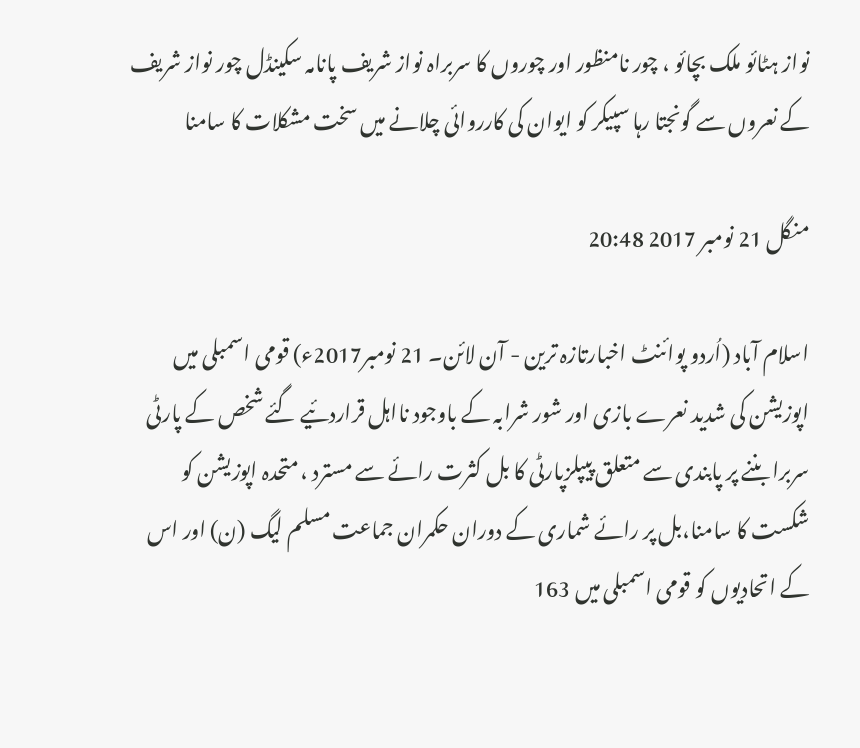نواز ہٹائو ملک بچائو ، چور نامنظور اور چوروں کا سربراہ نواز شریف پانامہ سکینڈل چور نواز شریف کے نعروں سے گونجتا رہا سپیکر کو ایوان کی کارروائی چلانے میں سخت مشکلات کا سامنا

منگل 21 نومبر 2017 20:48

اسلام آباد (اُردو پوائنٹ اخبارتازہ ترین - آن لائن۔ 21 نومبر2017ء) قومی اسمبلی میں اپوزیشن کی شدید نعرے بازی اور شور شرابہ کے باوجود نااہل قراردئیے گئے شخص کے پارٹی سربرا بننے پر پابندی سے متعلق پیپلزپارٹی کا بل کثرت رائے سے مسترد ، متحدہ اپوزیشن کو شکست کا سامنا،بل پر رائے شماری کے دوران حکمران جماعت مسلم لیگ (ن) اور اس کے اتحادیوں کو قومی اسمبلی میں 163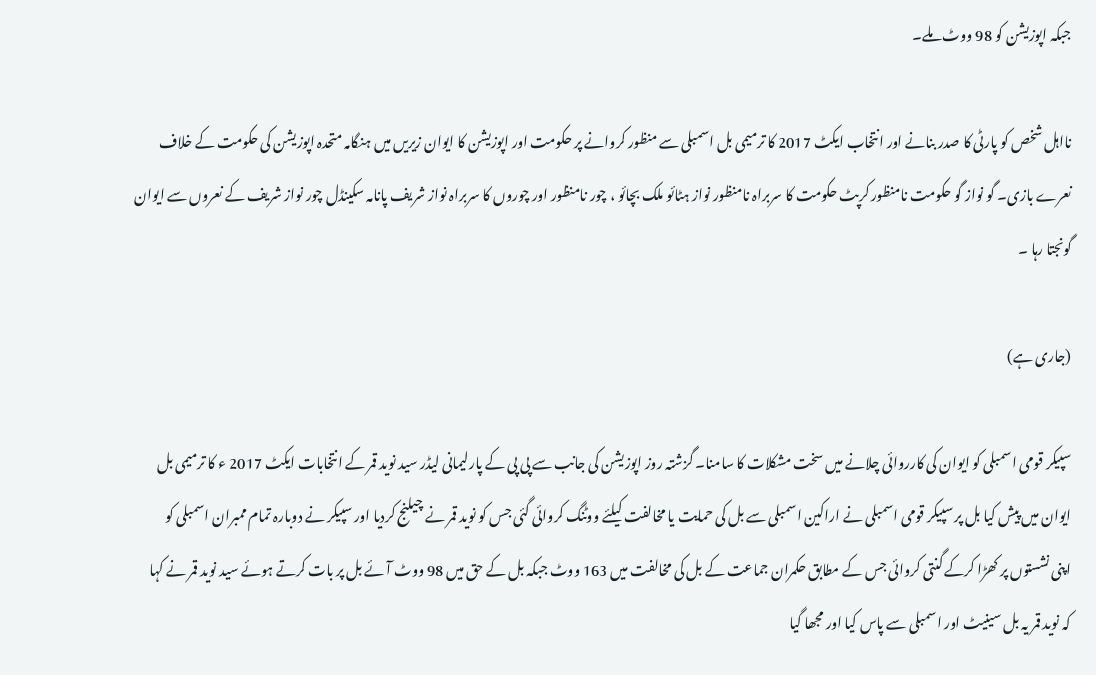جبکہ اپوزیشن کو 98 ووٹ ملے۔

نااہل شخص کو پارٹی کا صدر بنانے اور انتخاب ایکٹ 2017 کا ترمیمی بل اسمبلی سے منظور کروانے پر حکومت اور اپوزیشن کا ایوان زیریں میں ہنگامہ متحدہ اپوزیشن کی حکومت کے خلاف نعرے بازی۔ گو نواز گو حکومت نامنظور کرپٹ حکومت کا سربراہ نامنظور نواز ہٹائو ملک بچائو ، چور نامنظور اور چوروں کا سربراہ نواز شریف پانامہ سکینڈل چور نواز شریف کے نعروں سے ایوان گونجتا رہا ۔

(جاری ہے)

سپیکر قومی اسمبلی کو ایوان کی کارروائی چلانے میں سخت مشکلات کا سامنا۔ گزشتہ روز اپوزیشن کی جانب سے پی پی کے پارلیمانی لیڈر سید نوید قمر کے انتخابات ایکٹ 2017 ء کا ترمیمی بل ایوان میں پیش کیا بل پر سپیکر قومی اسمبلی نے اراکین اسمبلی سے بل کی حمایت یا مخالفت کیلئے ووٹنگ کروائی گئی جس کو نوید قمر نے چیلنج کردیا اور سپیکر نے دوبارہ تمام ممبران اسمبلی کو اپنی نشستوں پر کھڑا کرکے گنتی کروائی جس کے مطابق حکمران جماعت کے بل کی مخالفت میں 163 ووٹ جبکہ بل کے حق میں 98 ووٹ آئے بل پر بات کرتے ہوئے سید نوید قمر نے کہا کہ نوید قمر یہ بل سینیٹ اور اسمبلی سے پاس کیا اور مجھا گیا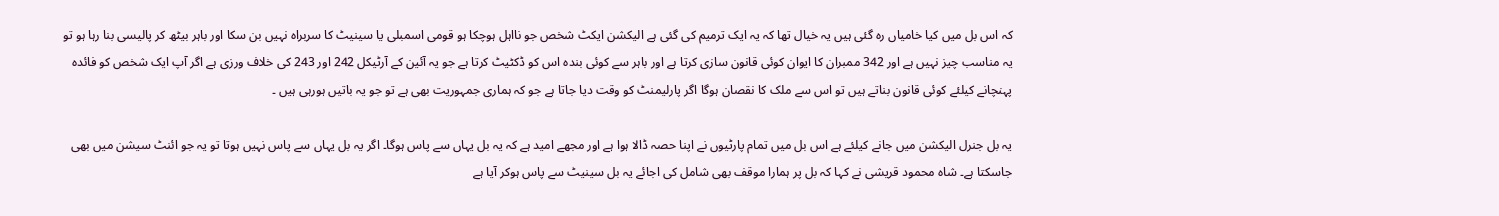کہ اس بل میں کیا خامیاں رہ گئی ہیں یہ خیال تھا کہ یہ ایک ترمیم کی گئی ہے الیکشن ایکٹ شخص جو نااہل ہوچکا ہو قومی اسمبلی یا سینیٹ کا سربراہ نہیں بن سکا اور باہر بیٹھ کر پالیسی بنا رہا ہو تو یہ مناسب چیز نہیں ہے اور 342 ممبران کا ایوان کوئی قانون سازی کرتا ہے اور باہر سے کوئی بندہ اس کو ڈکٹیٹ کرتا ہے جو یہ آئین کے آرٹیکل 242 اور 243 کی خلاف ورزی ہے اگر آپ ایک شخص کو فائدہ پہنچانے کیلئے کوئی قانون بناتے ہیں تو اس سے ملک کا نقصان ہوگا اگر پارلیمنٹ کو وقت دیا جاتا ہے جو کہ ہماری جمہوریت بھی ہے تو جو یہ باتیں ہورہی ہیں ۔

یہ بل جنرل الیکشن میں جانے کیلئے ہے اس بل میں تمام پارٹیوں نے اپنا حصہ ڈالا ہوا ہے اور مجھے امید ہے کہ یہ بل یہاں سے پاس ہوگا۔ اگر یہ بل یہاں سے پاس نہیں ہوتا تو یہ جو ائنٹ سیشن میں بھی جاسکتا ہے۔ شاہ محمود قریشی نے کہا کہ بل پر ہمارا موقف بھی شامل کی اجائے یہ بل سینیٹ سے پاس ہوکر آیا ہے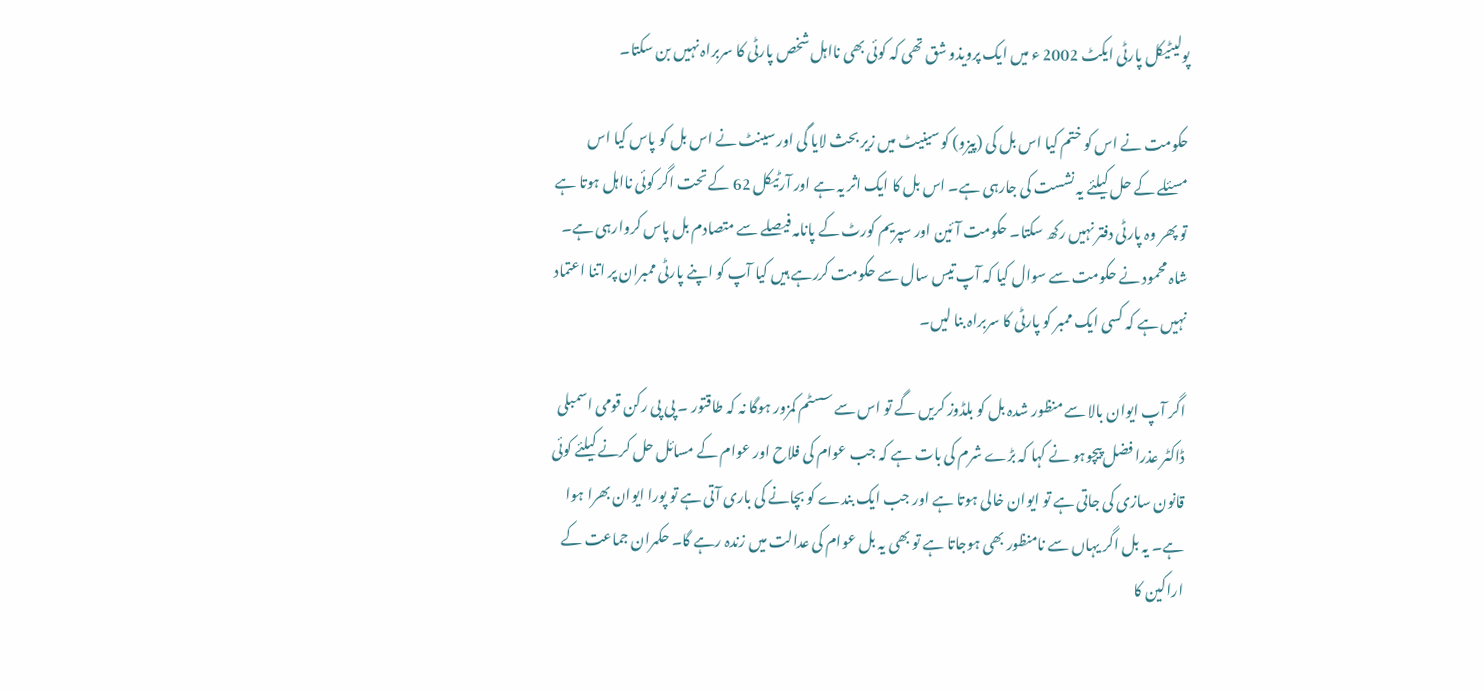پولیٹیکل پارٹی ایکٹ 2002 ء میں ایک پرویذو شق تھی کہ کوئی بھی نااہل شخص پارٹی کا سربراہ نہیں بن سکتا۔

حکومت نے اس کو ختم کیا اس بل کی (پیزو) کو سینیٹ میں زیر بحث لایا گی اور سینٹ نے اس بل کو پاس کیا اس مسئلے کے حل کیلئے یہ نشست کی جارہی ہے۔ اس بل کا ایک اثر یہ ہے اور آرٹیکل 62 کے تحت اگر کوئی نااہل ہوتا ہے تو پھر وہ پارٹی دفتر نہیں رکھ سکتا۔ حکومت آئین اور سپریم کورٹ کے پانامہ فیصلے سے متصادم بل پاس کروارہی ہے۔ شاہ محمود نے حکومت سے سوال کیا کہ آپ تیس سال سے حکومت کررہے ہیں کیا آپ کو اپنے پارٹی ممبران پر اتنا اعتماد نہیں ہے کہ کسی ایک ممبر کو پارٹی کا سربراہ بنا لیں۔

اگر آپ ایوان بالا سے منظور شدہ بل کو بلڈوز کریں گے تو اس سے سسٹم کمزور ہوگا نہ کہ طاقتور ۔ پی پی رکن قومی اسمبلی ڈاکٹر عذرا فضل پیچوہو نے کہا کہ بڑے شرم کی بات ہے کہ جب عوام کی فلاح اور عوام کے مسائل حل کرنے کیلئے کوئی قانون سازی کی جاتی ہے تو ایوان خالی ہوتا ہے اور جب ایک بندے کو بچانے کی باری آتی ہے تو پورا ایوان بھرا ہوا ہے۔ یہ بل اگر یہاں سے نامنظور بھی ہوجاتا ہے تو بھی یہ بل عوام کی عدالت میں زندہ رہے گا۔ حکمران جماعت کے اراکین کا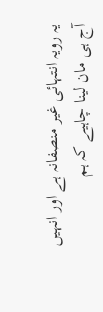یہ رویہ انتہائی غیر منصفانہ ہے اور انہیں آج ہی مان لینا چاہیے کہ ہم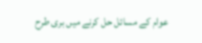عوام کے مسائل حل کرنے میں بری طرح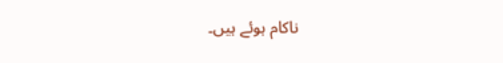ناکام ہوئے ہیں۔